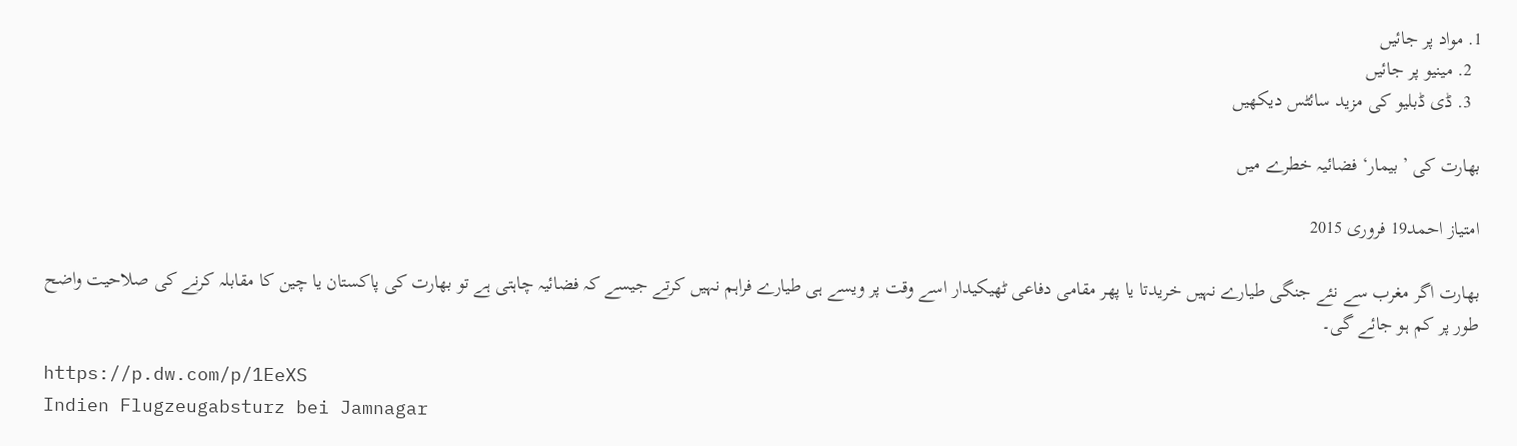1. مواد پر جائیں
  2. مینیو پر جائیں
  3. ڈی ڈبلیو کی مزید سائٹس دیکھیں

بھارت کی ’بیمار‘ فضائیہ خطرے میں

امتیاز احمد19 فروری 2015

بھارت اگر مغرب سے نئے جنگی طیارے نہیں خریدتا یا پھر مقامی دفاعی ٹھیکیدار اسے وقت پر ویسے ہی طیارے فراہم نہیں کرتے جیسے کہ فضائیہ چاہتی ہے تو بھارت کی پاکستان یا چین کا مقابلہ کرنے کی صلاحیت واضح طور پر کم ہو جائے گی۔

https://p.dw.com/p/1EeXS
Indien Flugzeugabsturz bei Jamnagar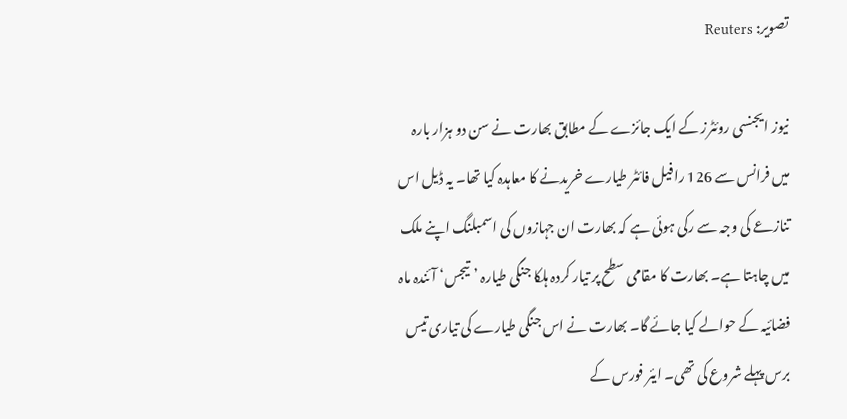تصویر: Reuters

نیوز ایجنسی روئٹرز کے ایک جائزے کے مطابق بھارت نے سن دو ہزار بارہ میں فرانس سے 126 رافیل فائٹر طیارے خریدنے کا معاہدہ کیا تھا۔ یہ ڈیل اس تنازعے کی وجہ سے رکی ہوئی ہے کہ بھارت ان جہازوں کی اسمبلنگ اپنے ملک میں چاہتا ہے۔ بھارت کا مقامی سطح پر تیار کردہ ہلکا جنگی طیارہ ’تیجس‘ آئندہ ماہ فضائیہ کے حوالے کیا جائے گا۔ بھارت نے اس جنگی طیارے کی تیاری تیس برس پہلے شروع کی تھی۔ ایئر فورس کے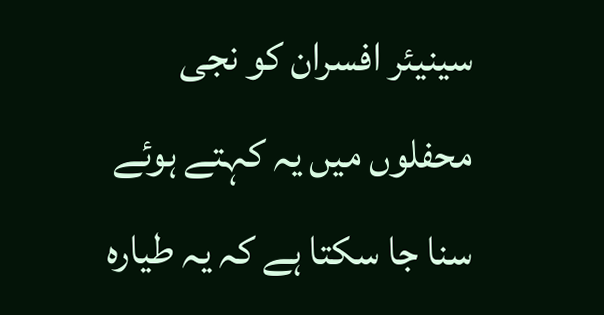سینیئر افسران کو نجی محفلوں میں یہ کہتے ہوئے سنا جا سکتا ہے کہ یہ طیارہ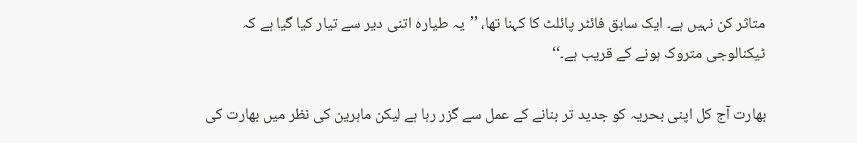متاثر کن نہیں ہے۔ ایک سابق فائٹر پائلٹ کا کہنا تھا، ’’یہ طیارہ اتنی دیر سے تیار کیا گیا ہے کہ ٹیکنالوجی متروک ہونے کے قریب ہے۔‘‘

بھارت آج کل اپنی بحریہ کو جدید تر بنانے کے عمل سے گزر رہا ہے لیکن ماہرین کی نظر میں بھارت کی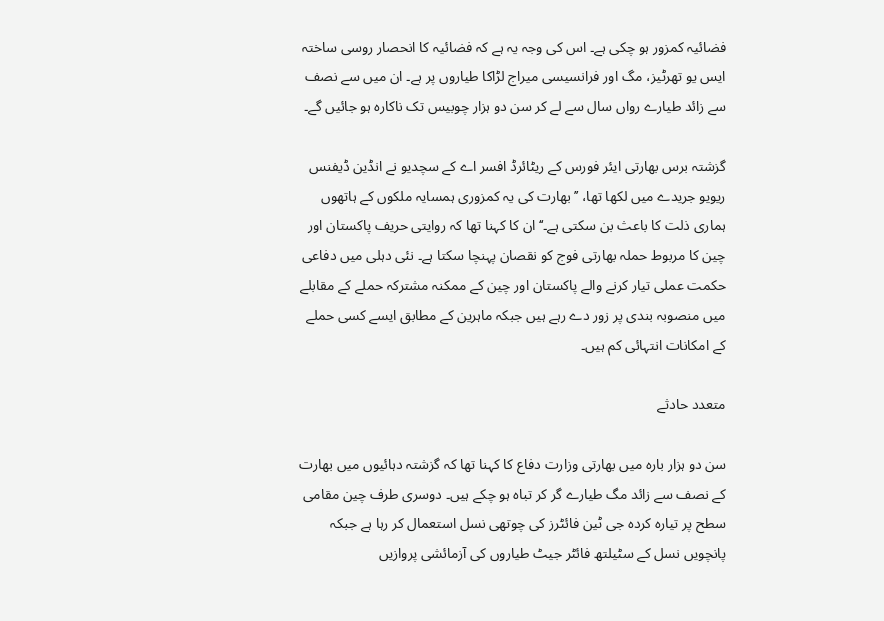فضائیہ کمزور ہو چکی ہے۔ اس کی وجہ یہ ہے کہ فضائیہ کا انحصار روسی ساختہ ایس یو تھرٹیز، مگ اور فرانسیسی میراج لڑاکا طیاروں پر ہے۔ ان میں سے نصف سے زائد طیارے رواں سال سے لے کر سن دو ہزار چوبیس تک ناکارہ ہو جائیں گے۔

گزشتہ برس بھارتی ایئر فورس کے ریٹائرڈ افسر اے کے سچدیو نے انڈین ڈیفنس ریویو جریدے میں لکھا تھا، ’’بھارت کی یہ کمزوری ہمسایہ ملکوں کے ہاتھوں ہماری ذلت کا باعث بن سکتی ہے۔‘‘ ان کا کہنا تھا کہ روایتی حریف پاکستان اور چین کا مربوط حملہ بھارتی فوج کو نقصان پہنچا سکتا ہے۔ نئی دہلی میں دفاعی حکمت عملی تیار کرنے والے پاکستان اور چین کے ممکنہ مشترکہ حملے کے مقابلے میں منصوبہ بندی پر زور دے رہے ہیں جبکہ ماہرین کے مطابق ایسے کسی حملے کے امکانات انتہائی کم ہیں۔

متعدد حادثے

سن دو ہزار بارہ میں بھارتی وزارت دفاع کا کہنا تھا کہ گزشتہ دہائیوں میں بھارت کے نصف سے زائد مگ طیارے گر کر تباہ ہو چکے ہیں۔ دوسری طرف چین مقامی سطح پر تیارہ کردہ جی ٹین فائٹرز کی چوتھی نسل استعمال کر رہا ہے جبکہ پانچویں نسل کے سٹیلتھ فائٹر جیٹ طیاروں کی آزمائشی پروازیں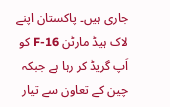جاری ہیں۔ پاکستان اپنے لاک ہیڈ مارٹن F-16 کو اَپ گریڈ کر رہا ہے جبکہ چین کے تعاون سے تیار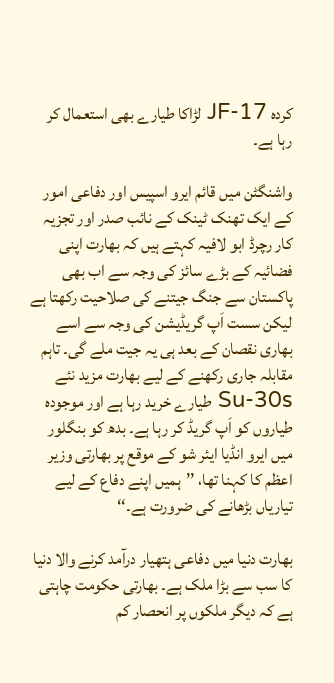کردہ JF-17 لڑاکا طیارے بھی استعمال کر رہا ہے۔

واشنگٹن میں قائم ایرو اسپیس اور دفاعی امور کے ایک تھنک ٹینک کے نائب صدر اور تجزیہ کار رچرڈ ابو لافیہ کہتے ہیں کہ بھارت اپنی فضائیہ کے بڑے سائز کی وجہ سے اب بھی پاکستان سے جنگ جیتنے کی صلاحیت رکھتا ہے لیکن سست اَپ گریڈیشن کی وجہ سے اسے بھاری نقصان کے بعد ہی یہ جیت ملے گی۔ تاہم مقابلہ جاری رکھنے کے لیے بھارت مزید نئے Su-30s طیارے خرید رہا ہے اور موجودہ طیاروں کو اَپ گریڈ کر رہا ہے۔ بدھ کو بنگلور میں ایرو انڈیا ایئر شو کے موقع پر بھارتی وزیر اعظم کا کہنا تھا، ’’ہمیں اپنے دفاع کے لیے تیاریاں بڑھانے کی ضرورت ہے۔‘‘

بھارت دنیا میں دفاعی ہتھیار درآمد کرنے والا دنیا کا سب سے بڑا ملک ہے۔ بھارتی حکومت چاہتی ہے کہ دیگر ملکوں پر انحصار کم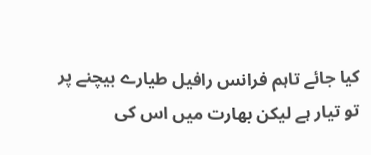کیا جائے تاہم فرانس رافیل طیارے بیچنے پر تو تیار ہے لیکن بھارت میں اس کی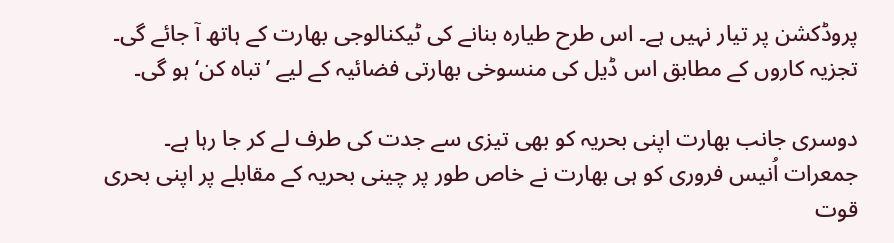پروڈکشن پر تیار نہیں ہے۔ اس طرح طیارہ بنانے کی ٹیکنالوجی بھارت کے ہاتھ آ جائے گی۔ تجزیہ کاروں کے مطابق اس ڈیل کی منسوخی بھارتی فضائیہ کے لیے ’تباہ کن‘ ہو گی۔

دوسری جانب بھارت اپنی بحریہ کو بھی تیزی سے جدت کی طرف لے کر جا رہا ہے۔ جمعرات اُنیس فروری کو ہی بھارت نے خاص طور پر چینی بحریہ کے مقابلے پر اپنی بحری قوت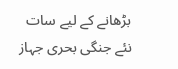بڑھانے کے لیے سات نئے جنگی بحری جہاز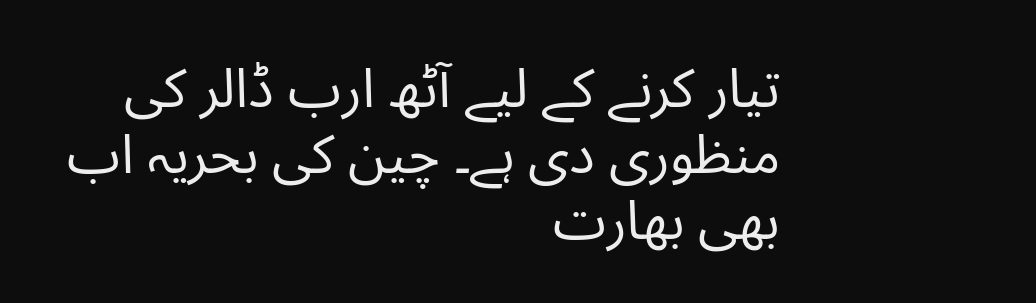تیار کرنے کے لیے آٹھ ارب ڈالر کی منظوری دی ہے۔ چین کی بحریہ اب بھی بھارت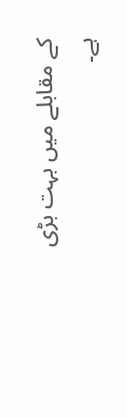کے مقابلے میں بہت بڑی ہے۔